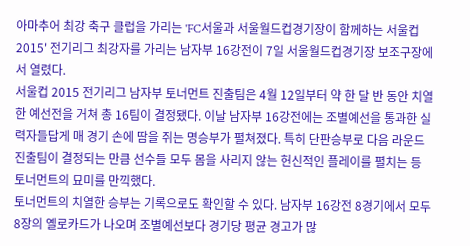아마추어 최강 축구 클럽을 가리는 'FC서울과 서울월드컵경기장이 함께하는 서울컵 2015' 전기리그 최강자를 가리는 남자부 16강전이 7일 서울월드컵경기장 보조구장에서 열렸다.
서울컵 2015 전기리그 남자부 토너먼트 진출팀은 4월 12일부터 약 한 달 반 동안 치열한 예선전을 거쳐 총 16팀이 결정됐다. 이날 남자부 16강전에는 조별예선을 통과한 실력자들답게 매 경기 손에 땀을 쥐는 명승부가 펼쳐졌다. 특히 단판승부로 다음 라운드 진출팀이 결정되는 만큼 선수들 모두 몸을 사리지 않는 헌신적인 플레이를 펼치는 등 토너먼트의 묘미를 만끽했다.
토너먼트의 치열한 승부는 기록으로도 확인할 수 있다. 남자부 16강전 8경기에서 모두 8장의 옐로카드가 나오며 조별예선보다 경기당 평균 경고가 많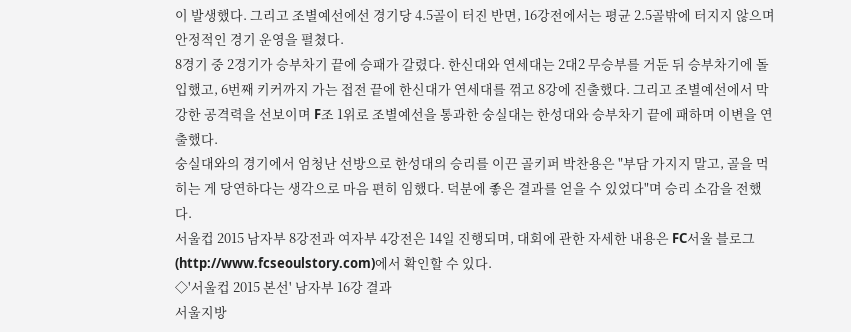이 발생했다. 그리고 조별예선에선 경기당 4.5골이 터진 반면, 16강전에서는 평균 2.5골밖에 터지지 않으며 안정적인 경기 운영을 펼쳤다.
8경기 중 2경기가 승부차기 끝에 승패가 갈렸다. 한신대와 연세대는 2대2 무승부를 거둔 뒤 승부차기에 돌입했고, 6번째 키커까지 가는 접전 끝에 한신대가 연세대를 꺾고 8강에 진출했다. 그리고 조별예선에서 막강한 공격력을 선보이며 F조 1위로 조별예선을 통과한 숭실대는 한성대와 승부차기 끝에 패하며 이변을 연출했다.
숭실대와의 경기에서 엄청난 선방으로 한성대의 승리를 이끈 골키퍼 박찬용은 "부담 가지지 말고, 골을 먹히는 게 당연하다는 생각으로 마음 편히 임했다. 덕분에 좋은 결과를 얻을 수 있었다"며 승리 소감을 전했다.
서울컵 2015 남자부 8강전과 여자부 4강전은 14일 진행되며, 대회에 관한 자세한 내용은 FC서울 블로그(http://www.fcseoulstory.com)에서 확인할 수 있다.
◇'서울컵 2015 본선' 남자부 16강 결과
서울지방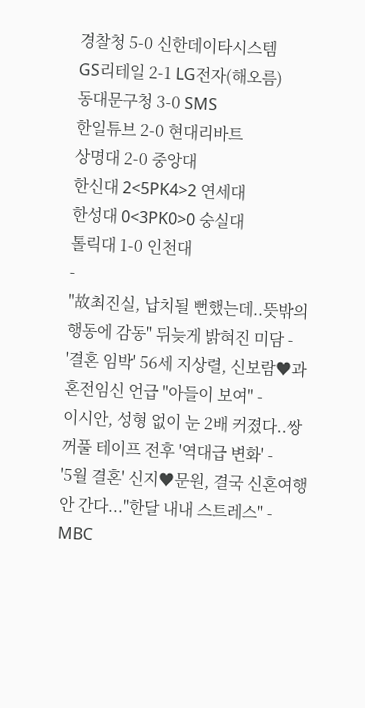경찰청 5-0 신한데이타시스템
GS리테일 2-1 LG전자(해오름)
동대문구청 3-0 SMS
한일튜브 2-0 현대리바트
상명대 2-0 중앙대
한신대 2<5PK4>2 연세대
한성대 0<3PK0>0 숭실대
톨릭대 1-0 인천대
-
"故최진실, 납치될 뻔했는데..뜻밖의 행동에 감동" 뒤늦게 밝혀진 미담 -
'결혼 임박' 56세 지상렬, 신보람♥과 혼전임신 언급 "아들이 보여" -
이시안, 성형 없이 눈 2배 커졌다..쌍꺼풀 테이프 전후 '역대급 변화' -
'5월 결혼' 신지♥문원, 결국 신혼여행 안 간다..."한달 내내 스트레스" -
MBC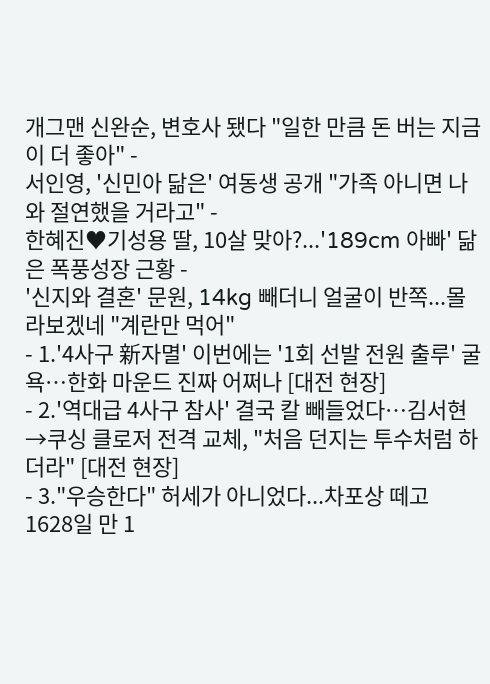개그맨 신완순, 변호사 됐다 "일한 만큼 돈 버는 지금이 더 좋아" -
서인영, '신민아 닮은' 여동생 공개 "가족 아니면 나와 절연했을 거라고" -
한혜진♥기성용 딸, 10살 맞아?...'189cm 아빠' 닮은 폭풍성장 근황 -
'신지와 결혼' 문원, 14kg 빼더니 얼굴이 반쪽...몰라보겠네 "계란만 먹어"
- 1.'4사구 新자멸' 이번에는 '1회 선발 전원 출루' 굴욕…한화 마운드 진짜 어쩌나 [대전 현장]
- 2.'역대급 4사구 참사' 결국 칼 빼들었다…김서현→쿠싱 클로저 전격 교체, "처음 던지는 투수처럼 하더라" [대전 현장]
- 3."우승한다" 허세가 아니었다...차포상 떼고 1628일 만 1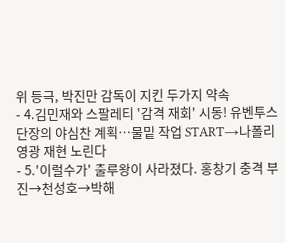위 등극, 박진만 감독이 지킨 두가지 약속
- 4.김민재와 스팔레티 '감격 재회' 시동! 유벤투스 단장의 야심찬 계획…물밑 작업 START→나폴리 영광 재현 노린다
- 5.'이럴수가' 출루왕이 사라졌다. 홍창기 충격 부진→천성호→박해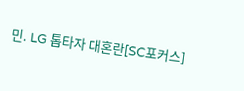민. LG 톱타자 대혼란[SC포커스]